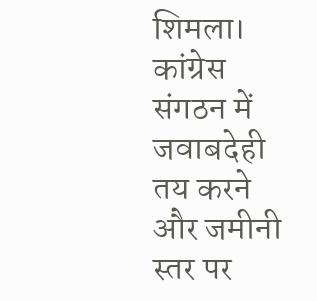शिमला। कांग्रेस संगठन में जवाबदेही तय करने और जमीनी स्तर पर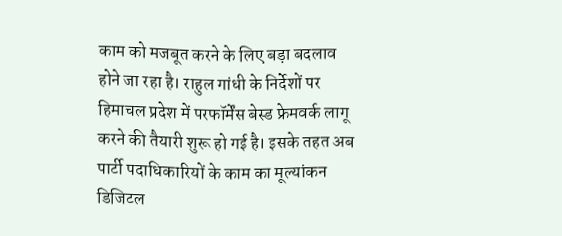काम को मजबूत करने के लिए बड़ा बदलाव होने जा रहा है। राहुल गांधी के निर्देशों पर हिमाचल प्रदेश में परफॉर्मेंस बेस्ड फ्रेमवर्क लागू करने की तैयारी शुरू हो गई है। इसके तहत अब पार्टी पदाधिकारियों के काम का मूल्यांकन डिजिटल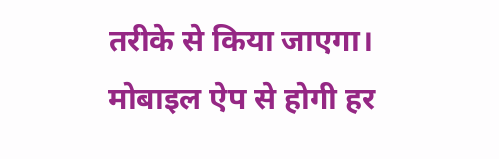तरीके से किया जाएगा।
मोबाइल ऐप से होगी हर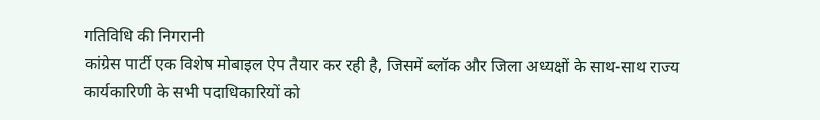गतिविधि की निगरानी
कांग्रेस पार्टी एक विशेष मोबाइल ऐप तैयार कर रही है, जिसमें ब्लॉक और जिला अध्यक्षों के साथ-साथ राज्य कार्यकारिणी के सभी पदाधिकारियों को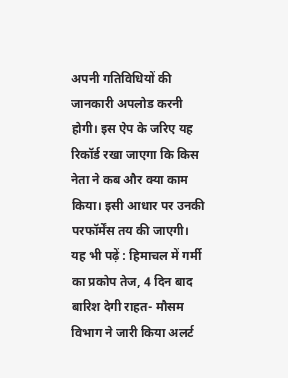अपनी गतिविधियों की जानकारी अपलोड करनी होगी। इस ऐप के जरिए यह रिकॉर्ड रखा जाएगा कि किस नेता ने कब और क्या काम किया। इसी आधार पर उनकी परफॉर्मेंस तय की जाएगी।
यह भी पढ़ें : हिमाचल में गर्मी का प्रकोप तेज, 4 दिन बाद बारिश देगी राहत- मौसम विभाग ने जारी किया अलर्ट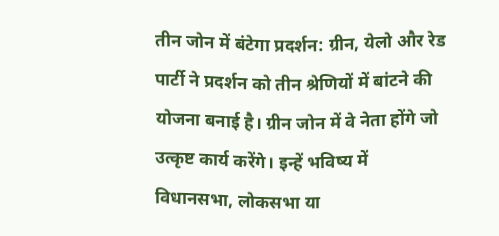तीन जोन में बंटेगा प्रदर्शन: ग्रीन, येलो और रेड
पार्टी ने प्रदर्शन को तीन श्रेणियों में बांटने की योजना बनाई है। ग्रीन जोन में वे नेता होंगे जो उत्कृष्ट कार्य करेंगे। इन्हें भविष्य में विधानसभा, लोकसभा या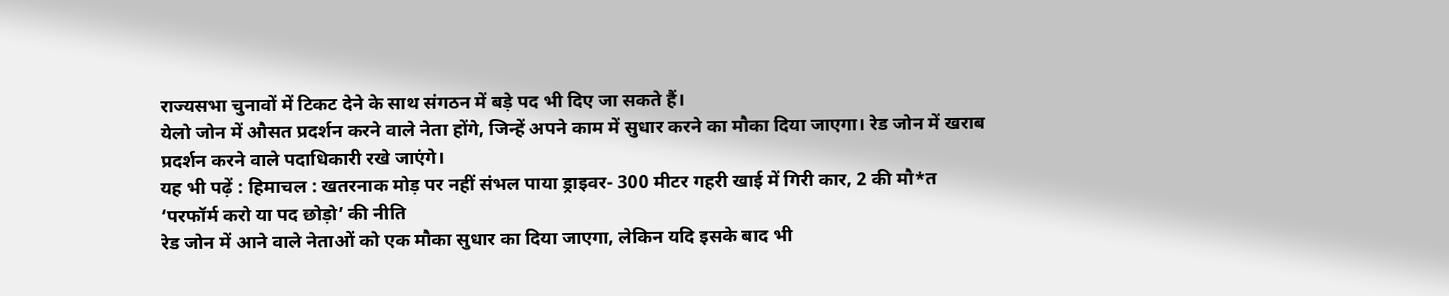राज्यसभा चुनावों में टिकट देने के साथ संगठन में बड़े पद भी दिए जा सकते हैं।
येलो जोन में औसत प्रदर्शन करने वाले नेता होंगे, जिन्हें अपने काम में सुधार करने का मौका दिया जाएगा। रेड जोन में खराब प्रदर्शन करने वाले पदाधिकारी रखे जाएंगे।
यह भी पढ़ें : हिमाचल : खतरनाक मोड़ पर नहीं संभल पाया ड्राइवर- 300 मीटर गहरी खाई में गिरी कार, 2 की मौ*त
‘परफॉर्म करो या पद छोड़ो’ की नीति
रेड जोन में आने वाले नेताओं को एक मौका सुधार का दिया जाएगा, लेकिन यदि इसके बाद भी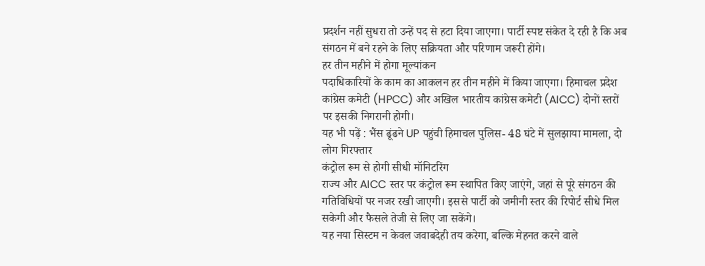प्रदर्शन नहीं सुधरा तो उन्हें पद से हटा दिया जाएगा। पार्टी स्पष्ट संकेत दे रही है कि अब संगठन में बने रहने के लिए सक्रियता और परिणाम जरूरी होंगे।
हर तीन महीने में होगा मूल्यांकन
पदाधिकारियों के काम का आकलन हर तीन महीने में किया जाएगा। हिमाचल प्रदेश कांग्रेस कमेटी (HPCC) और अखिल भारतीय कांग्रेस कमेटी (AICC) दोनों स्तरों पर इसकी निगरानी होगी।
यह भी पढ़ें : भैंस ढूंढने UP पहुंची हिमाचल पुलिस- 48 घंटे में सुलझाया मामला, दो लोग गिरफ्तार
कंट्रोल रूम से होगी सीधी मॉनिटरिंग
राज्य और AICC स्तर पर कंट्रोल रूम स्थापित किए जाएंगे, जहां से पूरे संगठन की गतिविधियों पर नजर रखी जाएगी। इससे पार्टी को जमीनी स्तर की रिपोर्ट सीधे मिल सकेगी और फैसले तेजी से लिए जा सकेंगे।
यह नया सिस्टम न केवल जवाबदेही तय करेगा, बल्कि मेहनत करने वाले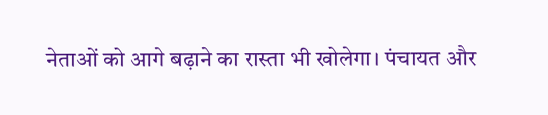नेताओं को आगे बढ़ाने का रास्ता भी खोलेगा। पंचायत और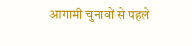आगामी चुनावों से पहले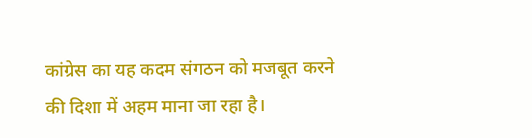कांग्रेस का यह कदम संगठन को मजबूत करने की दिशा में अहम माना जा रहा है।